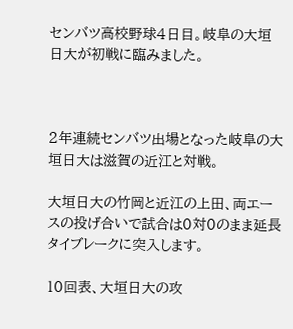センバツ高校野球4日目。岐阜の大垣日大が初戦に臨みました。



2年連続センバツ出場となった岐阜の大垣日大は滋賀の近江と対戦。

大垣日大の竹岡と近江の上田、両エースの投げ合いで試合は0対0のまま延長タイブレークに突入します。

10回表、大垣日大の攻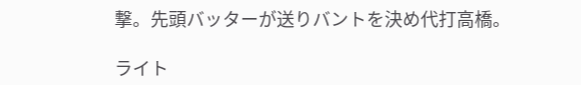撃。先頭バッターが送りバントを決め代打高橋。

ライト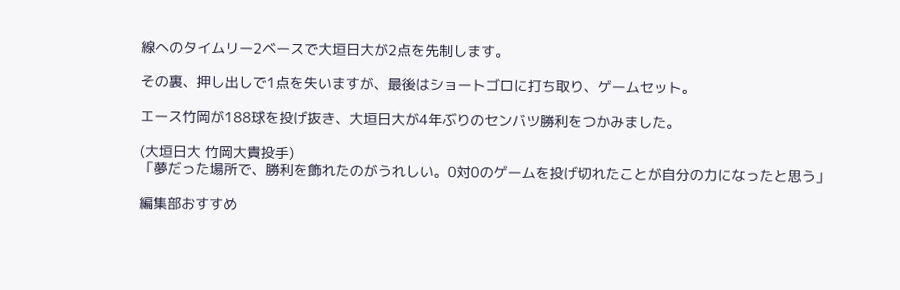線へのタイムリー2ベースで大垣日大が2点を先制します。

その裏、押し出しで1点を失いますが、最後はショートゴロに打ち取り、ゲームセット。

エース竹岡が188球を投げ抜き、大垣日大が4年ぶりのセンバツ勝利をつかみました。

(大垣日大 竹岡大貴投手)
「夢だった場所で、勝利を飾れたのがうれしい。0対0のゲームを投げ切れたことが自分の力になったと思う」

編集部おすすめ